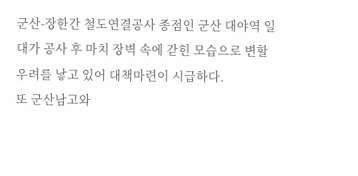군산-장한간 철도연결공사 종점인 군산 대야역 일대가 공사 후 마치 장벽 속에 갇힌 모습으로 변할 우려를 낳고 있어 대책마련이 시급하다.
또 군산남고와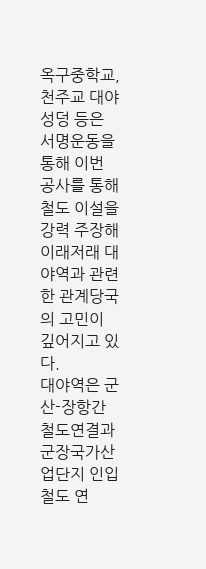옥구중학교, 천주교 대야성덩 등은 서명운동을 통해 이번 공사를 통해 철도 이설을 강력 주장해 이래저래 대야역과 관련한 관계당국의 고민이 깊어지고 있다.
대야역은 군산-장항간 철도연결과 군장국가산업단지 인입철도 연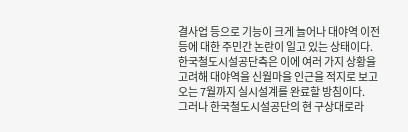결사업 등으로 기능이 크게 늘어나 대야역 이전 등에 대한 주민간 논란이 일고 있는 상태이다.
한국철도시설공단측은 이에 여러 가지 상황을 고려해 대야역을 신월마을 인근을 적지로 보고 오는 7월까지 실시설계를 완료할 방침이다.
그러나 한국철도시설공단의 현 구상대로라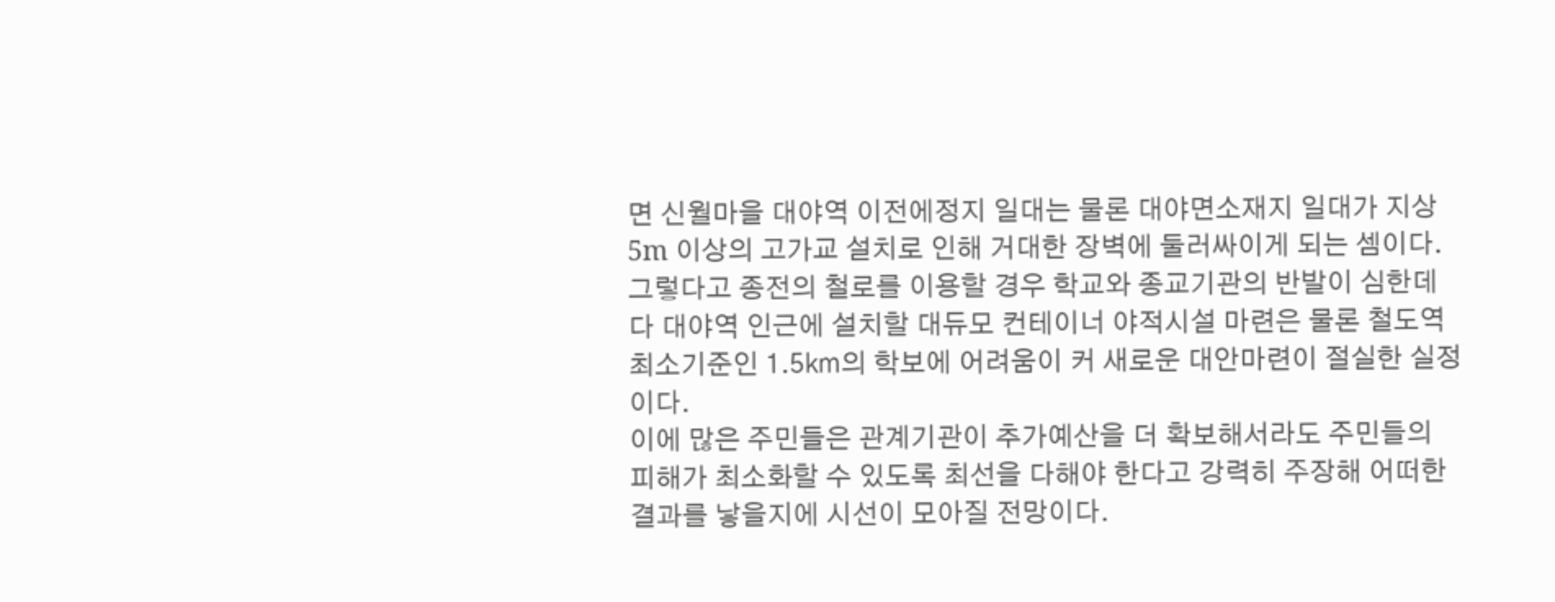면 신월마을 대야역 이전에정지 일대는 물론 대야면소재지 일대가 지상 5m 이상의 고가교 설치로 인해 거대한 장벽에 둘러싸이게 되는 셈이다.
그렇다고 종전의 철로를 이용할 경우 학교와 종교기관의 반발이 심한데다 대야역 인근에 설치할 대듀모 컨테이너 야적시설 마련은 물론 철도역 최소기준인 1.5㎞의 학보에 어려움이 커 새로운 대안마련이 절실한 실정이다.
이에 많은 주민들은 관계기관이 추가예산을 더 확보해서라도 주민들의 피해가 최소화할 수 있도록 최선을 다해야 한다고 강력히 주장해 어떠한 결과를 낳을지에 시선이 모아질 전망이다.